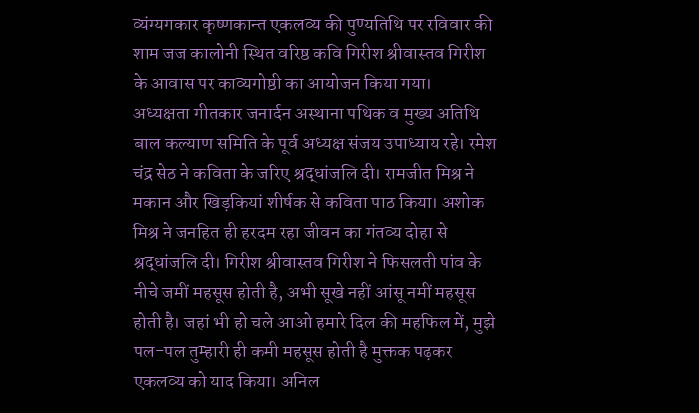व्यंग्यगकार कृष्णकान्त एकलव्य की पुण्यतिथि पर रविवार की शाम जज कालोनी स्थित वरिष्ठ कवि गिरीश श्रीवास्तव गिरीश के आवास पर काव्यगोष्ठी का आयोजन किया गया।
अध्यक्षता गीतकार जनार्दन अस्थाना पथिक व मुख्य अतिथि बाल कल्याण समिति के पूर्व अध्यक्ष संजय उपाध्याय रहे। रमेश चंद्र सेठ ने कविता के जरिए श्रद्धांजलि दी। रामजीत मिश्र ने मकान और खिड़कियां शीर्षक से कविता पाठ किया। अशोक मिश्र ने जनहित ही हरदम रहा जीवन का गंतव्य दोहा से श्रद्धांजलि दी। गिरीश श्रीवास्तव गिरीश ने फिसलती पांव के नीचे जमीं महसूस होती है, अभी सूखे नहीं आंसू नमीं महसूस होती है। जहां भी हो चले आओ हमारे दिल की महफिल में, मुझे पल-पल तुम्हारी ही कमी महसूस होती है मुक्तक पढ़कर एकलव्य को याद किया। अनिल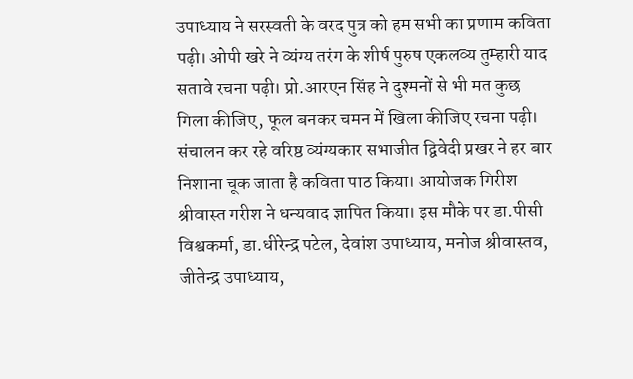उपाध्याय ने सरस्वती के वरद पुत्र को हम सभी का प्रणाम कविता पढ़ी। ओपी खरे ने व्यंग्य तरंग के शीर्ष पुरुष एकलव्य तुम्हारी याद सतावे रचना पढ़ी। प्रो.आरएन सिंह ने दुश्मनों से भी मत कुछ गिला कीजिए, फूल बनकर चमन में खिला कीजिए रचना पढ़ी। संचालन कर रहे वरिष्ठ व्यंग्यकार सभाजीत द्विवेदी प्रखर ने हर बार निशाना चूक जाता है कविता पाठ किया। आयोजक गिरीश श्रीवास्त गरीश ने धन्यवाद ज्ञापित किया। इस मौके पर डा.पीसी विश्वकर्मा, डा.धीरेन्द्र पटेल, देवांश उपाध्याय, मनोज श्रीवास्तव, जीतेन्द्र उपाध्याय,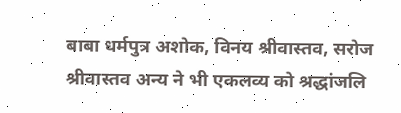बाबा धर्मपुत्र अशोक, विनय श्रीवास्तव, सरोज श्रीवास्तव अन्य ने भी एकलव्य को श्रद्धांजलि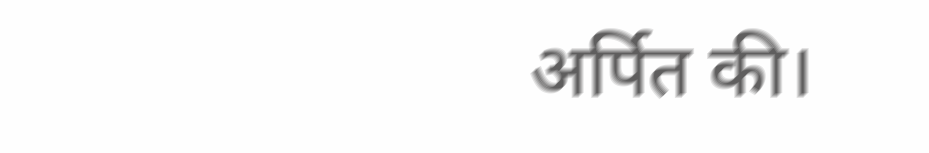अर्पित की।